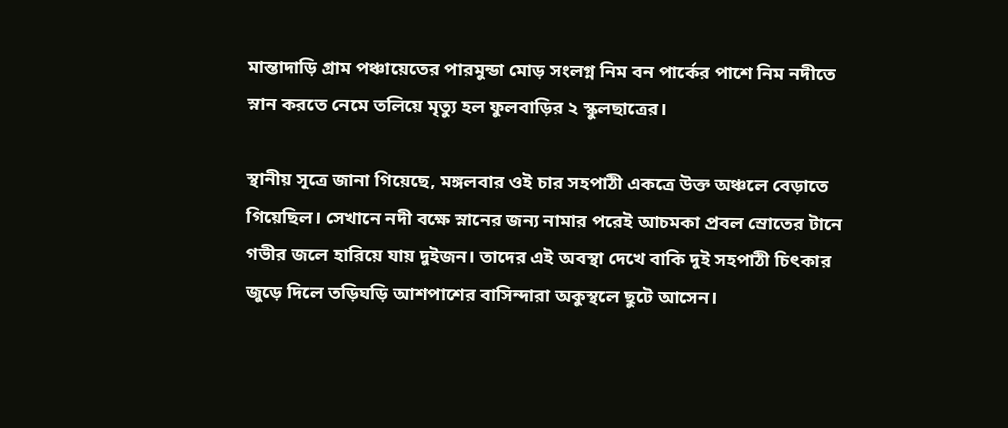মান্তাদাড়ি গ্রাম পঞ্চায়েতের পারমুন্ডা মোড় সংলগ্ন নিম বন পার্কের পাশে নিম নদীতে স্নান করতে নেমে তলিয়ে মৃত্যু হল ফুলবাড়ির ২ স্কুলছাত্রের।

স্থানীয় সূত্রে জানা গিয়েছে, মঙ্গলবার ওই চার সহপাঠী একত্রে উক্ত অঞ্চলে বেড়াতে গিয়েছিল। সেখানে নদী বক্ষে স্নানের জন্য নামার পরেই আচমকা প্রবল স্রোতের টানে গভীর জলে হারিয়ে যায় দুইজন। তাদের এই অবস্থা দেখে বাকি দুই সহপাঠী চিৎকার জুড়ে দিলে তড়িঘড়ি আশপাশের বাসিন্দারা অকুস্থলে ছুটে আসেন।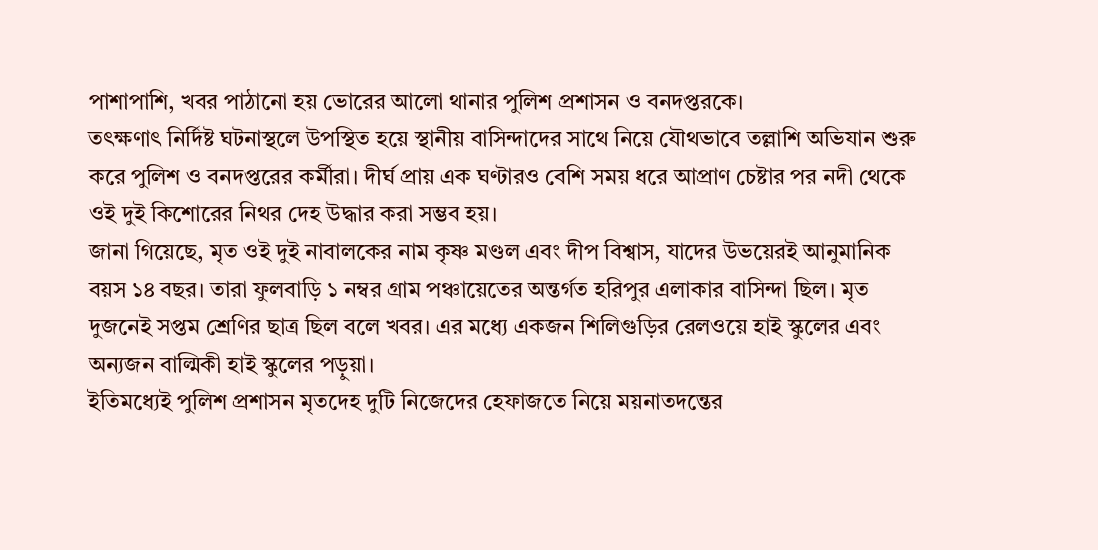পাশাপাশি, খবর পাঠানো হয় ভোরের আলো থানার পুলিশ প্রশাসন ও বনদপ্তরকে।
তৎক্ষণাৎ নির্দিষ্ট ঘটনাস্থলে উপস্থিত হয়ে স্থানীয় বাসিন্দাদের সাথে নিয়ে যৌথভাবে তল্লাশি অভিযান শুরু করে পুলিশ ও বনদপ্তরের কর্মীরা। দীর্ঘ প্রায় এক ঘণ্টারও বেশি সময় ধরে আপ্রাণ চেষ্টার পর নদী থেকে ওই দুই কিশোরের নিথর দেহ উদ্ধার করা সম্ভব হয়।
জানা গিয়েছে, মৃত ওই দুই নাবালকের নাম কৃষ্ণ মণ্ডল এবং দীপ বিশ্বাস, যাদের উভয়েরই আনুমানিক বয়স ১৪ বছর। তারা ফুলবাড়ি ১ নম্বর গ্রাম পঞ্চায়েতের অন্তর্গত হরিপুর এলাকার বাসিন্দা ছিল। মৃত দুজনেই সপ্তম শ্রেণির ছাত্র ছিল বলে খবর। এর মধ্যে একজন শিলিগুড়ির রেলওয়ে হাই স্কুলের এবং অন্যজন বাল্মিকী হাই স্কুলের পড়ুয়া।
ইতিমধ্যেই পুলিশ প্রশাসন মৃতদেহ দুটি নিজেদের হেফাজতে নিয়ে ময়নাতদন্তের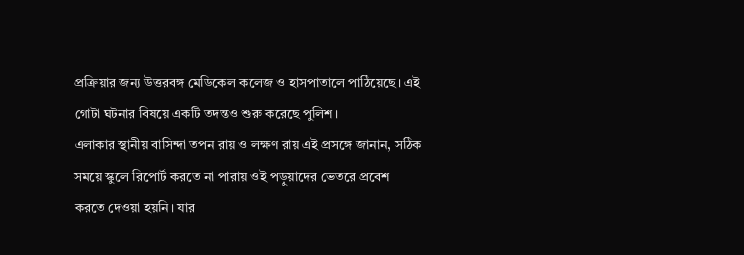প্রক্রিয়ার জন্য উত্তরবঙ্গ মেডিকেল কলেজ ও হাসপাতালে পাঠিয়েছে। এই গোটা ঘটনার বিষয়ে একটি তদন্তও শুরু করেছে পুলিশ।
এলাকার স্থানীয় বাসিন্দা তপন রায় ও লক্ষণ রায় এই প্রসঙ্গে জানান, সঠিক সময়ে স্কুলে রিপোর্ট করতে না পারায় ওই পড়ুয়াদের ভেতরে প্রবেশ করতে দেওয়া হয়নি। যার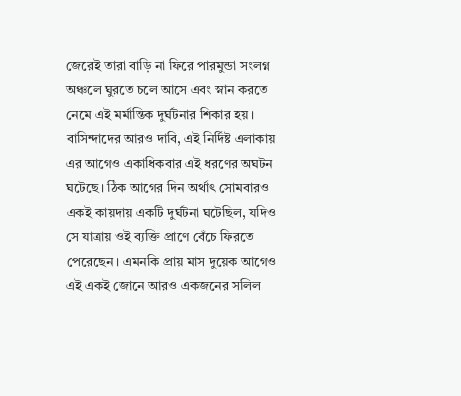জেরেই তারা বাড়ি না ফিরে পারমুন্ডা সংলগ্ন অঞ্চলে ঘুরতে চলে আসে এবং স্নান করতে নেমে এই মর্মান্তিক দুর্ঘটনার শিকার হয়।
বাসিন্দাদের আরও দাবি, এই নির্দিষ্ট এলাকায় এর আগেও একাধিকবার এই ধরণের অঘটন ঘটেছে। ঠিক আগের দিন অর্থাৎ সোমবারও একই কায়দায় একটি দুর্ঘটনা ঘটেছিল, যদিও সে যাত্রায় ওই ব্যক্তি প্রাণে বেঁচে ফিরতে পেরেছেন। এমনকি প্রায় মাস দুয়েক আগেও এই একই জোনে আরও একজনের সলিল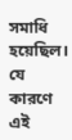সমাধি হয়েছিল। যে কারণে এই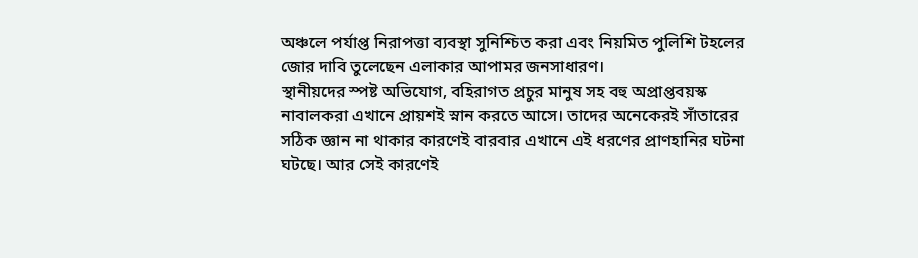অঞ্চলে পর্যাপ্ত নিরাপত্তা ব্যবস্থা সুনিশ্চিত করা এবং নিয়মিত পুলিশি টহলের জোর দাবি তুলেছেন এলাকার আপামর জনসাধারণ।
স্থানীয়দের স্পষ্ট অভিযোগ, বহিরাগত প্রচুর মানুষ সহ বহু অপ্রাপ্তবয়স্ক নাবালকরা এখানে প্রায়শই স্নান করতে আসে। তাদের অনেকেরই সাঁতারের সঠিক জ্ঞান না থাকার কারণেই বারবার এখানে এই ধরণের প্রাণহানির ঘটনা ঘটছে। আর সেই কারণেই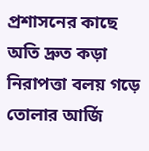প্রশাসনের কাছে অতি দ্রুত কড়া নিরাপত্তা বলয় গড়ে তোলার আর্জি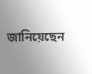জানিয়েছেন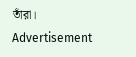তাঁরা।
Advertisement